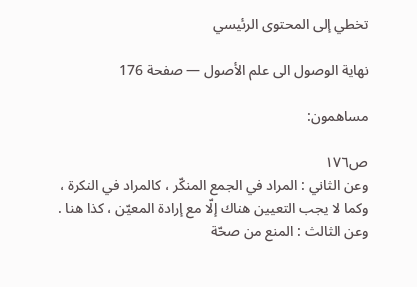تخطي إلى المحتوى الرئيسي

نهاية الوصول الى علم الأصول — صفحة 176

مساهمون:

ص١٧٦
وعن الثاني : المراد في الجمع المنكّر ، كالمراد في النكرة ، وكما لا يجب التعيين هناك إلّا مع إرادة المعيّن ، كذا هنا . وعن الثالث : المنع من صحّة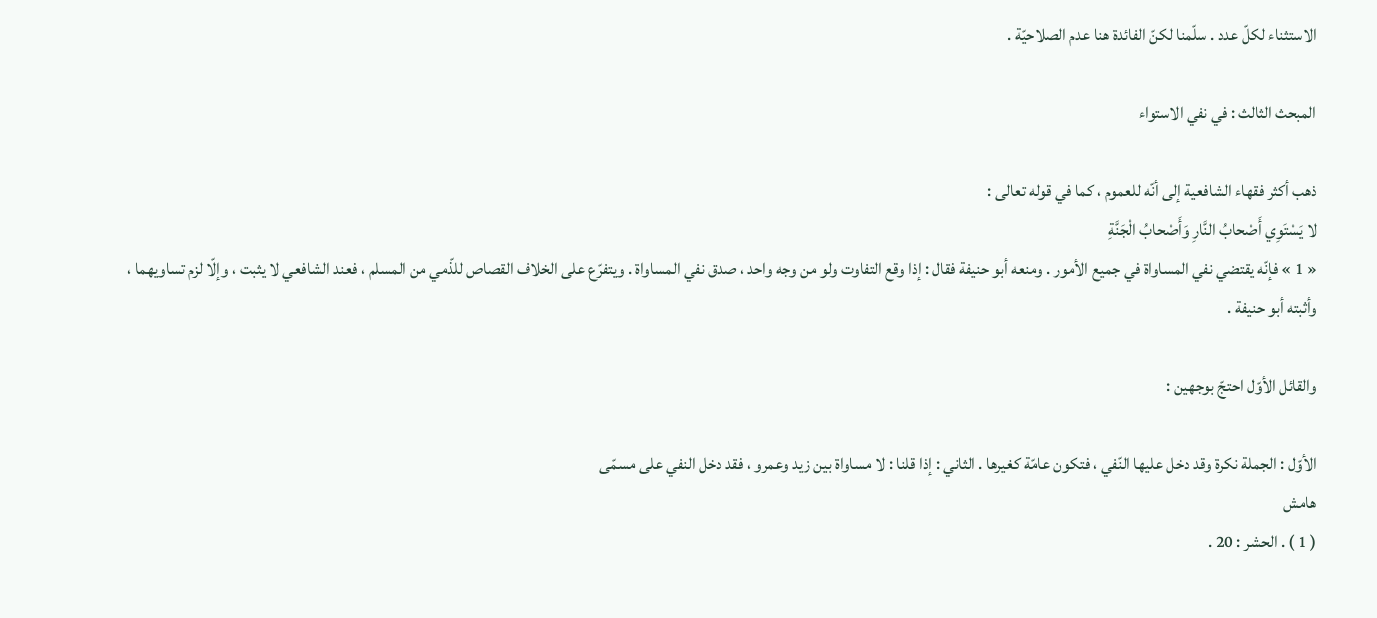الاستثناء لكلّ عدد . سلّمنا لكنّ الفائدة هنا عدم الصلاحيّة .

المبحث الثالث : في نفي الاستواء

ذهب أكثر فقهاء الشافعية إلى أنّه للعموم ، كما في قوله تعالى :
لا يَسْتَوِي أَصْحابُ النَّارِ وَأَصْحابُ الْجَنَّةِ
« 1 » فإنّه يقتضي نفي المساواة في جميع الأمور . ومنعه أبو حنيفة فقال : إذا وقع التفاوت ولو من وجه واحد ، صدق نفي المساواة . ويتفرّع على الخلاف القصاص للذّمي من المسلم ، فعند الشافعي لا يثبت ، وإلّا لزم تساويهما ، وأثبته أبو حنيفة .

والقائل الأوّل احتجّ بوجهين :

الأوّل : الجملة نكرة وقد دخل عليها النّفي ، فتكون عامّة كغيرها . الثاني : إذا قلنا : لا مساواة بين زيد وعمرو ، فقد دخل النفي على مسمّى
هامش
( 1 ) . الحشر : 20 .